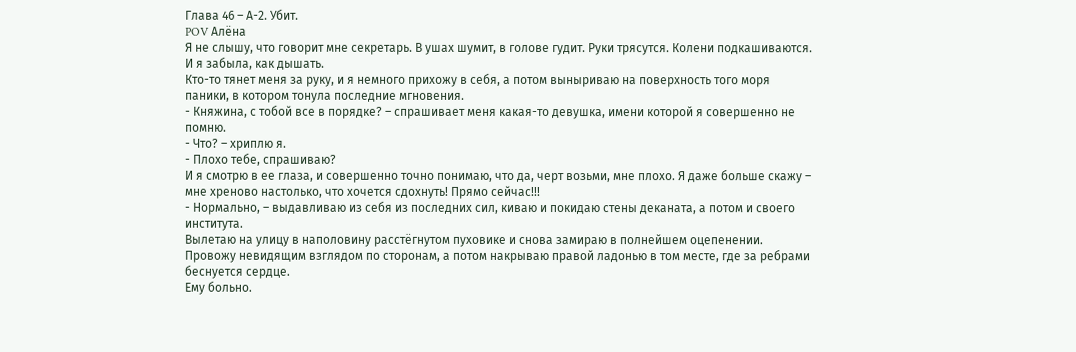Глава 46 – А-2. Убит.
POV Алёна
Я не слышу, что говорит мне секретарь. В ушах шумит, в голове гудит. Руки трясутся. Колени подкашиваются.
И я забыла, как дышать.
Кто-то тянет меня за руку, и я немного прихожу в себя, а потом выныриваю на поверхность того моря паники, в котором тонула последние мгновения.
- Княжина, с тобой все в порядке? – спрашивает меня какая-то девушка, имени которой я совершенно не помню.
- Что? – хриплю я.
- Плохо тебе, спрашиваю?
И я смотрю в ее глаза, и совершенно точно понимаю, что да, черт возьми, мне плохо. Я даже больше скажу – мне хреново настолько, что хочется сдохнуть! Прямо сейчас!!!
- Нормально, – выдавливаю из себя из последних сил, киваю и покидаю стены деканата, а потом и своего института.
Вылетаю на улицу в наполовину расстёгнутом пуховике и снова замираю в полнейшем оцепенении. Провожу невидящим взглядом по сторонам, а потом накрываю правой ладонью в том месте, где за ребрами беснуется сердце.
Ему больно.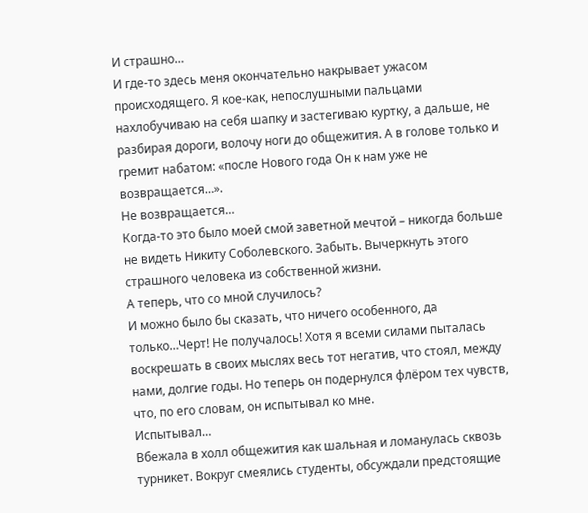И страшно…
И где-то здесь меня окончательно накрывает ужасом происходящего. Я кое-как, непослушными пальцами нахлобучиваю на себя шапку и застегиваю куртку, а дальше, не разбирая дороги, волочу ноги до общежития. А в голове только и гремит набатом: «после Нового года Он к нам уже не возвращается…».
Не возвращается…
Когда-то это было моей смой заветной мечтой – никогда больше не видеть Никиту Соболевского. Забыть. Вычеркнуть этого страшного человека из собственной жизни.
А теперь, что со мной случилось?
И можно было бы сказать, что ничего особенного, да только…Черт! Не получалось! Хотя я всеми силами пыталась воскрешать в своих мыслях весь тот негатив, что стоял, между нами, долгие годы. Но теперь он подернулся флёром тех чувств, что, по его словам, он испытывал ко мне.
Испытывал…
Вбежала в холл общежития как шальная и ломанулась сквозь турникет. Вокруг смеялись студенты, обсуждали предстоящие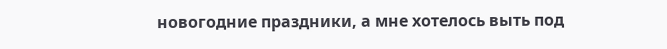новогодние праздники, а мне хотелось выть под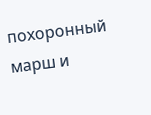похоронный марш и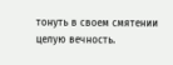тонуть в своем смятении целую вечность.